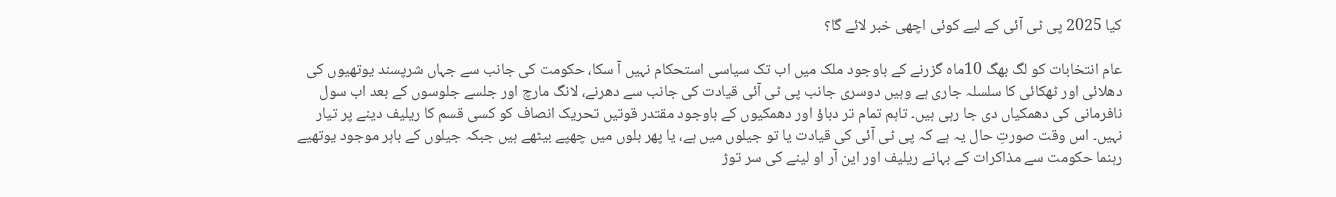کیا 2025 پی ٹی آئی کے لیے کوئی اچھی خبر لائے گا؟

عام انتخابات کو لگ بھگ 10ماہ گزرنے کے باوجود ملک میں اب تک سیاسی استحکام نہیں آ سکا، حکومت کی جانب سے جہاں شرپسند یوتھیوں کی دھلائی اور ٹھکائی کا سلسلہ جاری ہے وہیں دوسری جانب پی ٹی آئی قیادت کی جانب سے دھرنے، لانگ مارچ اور جلسے جلوسوں کے بعد اب سول نافرمانی کی دھمکیاں دی جا رہی ہیں۔ تاہم تمام تر دباؤ اور دھمکیوں کے باوجود مقتدر قوتیں تحریک انصاف کو کسی قسم کا ریلیف دینے پر تیار نہیں۔ اس وقت صورتِ حال یہ ہے کہ پی ٹی آئی کی قیادت یا تو جیلوں میں ہے، یا پھر بلوں میں چھپے بیٹھے ہیں جبکہ جیلوں کے باہر موجود یوتھیے رہنما حکومت سے مذاکرات کے بہانے ریلیف اور این آر او لینے کی سر توڑ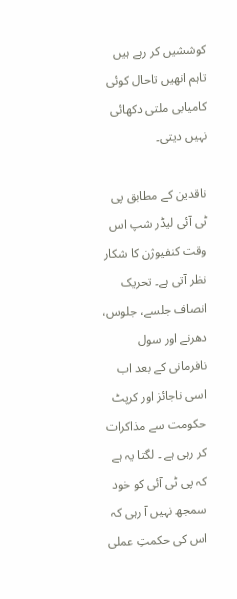کوششیں کر رہے ہیں تاہم انھیں تاحال کوئی کامیابی ملتی دکھائی نہیں دیتی۔

ناقدین کے مطابق پی ٹی آئی لیڈر شپ اس وقت کنفیوژن کا شکار نظر آتی ہے۔ تحریک انصاف جلسے، جلوس، دھرنے اور سول نافرمانی کے بعد اب اسی ناجائز اور کرپٹ حکومت سے مذاکرات کر رہی ہے ۔ لگتا یہ ہے کہ پی ٹی آئی کو خود سمجھ نہیں آ رہی کہ اس کی حکمتِ عملی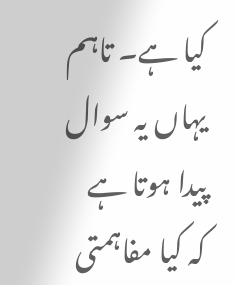کیا ہے۔ تاہم یہاں یہ سوال پیدا ہوتا ہے کہ کیا مفاہمتی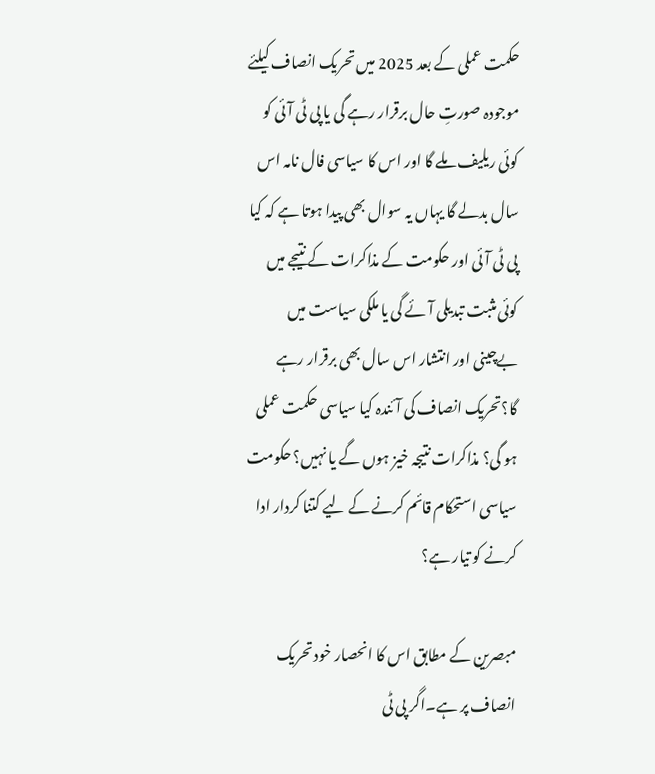حکمت عملی کے بعد 2025 میں تحریک انصاف کیلئے موجودہ صورتِ حال برقرار رہے گی یا پی ٹی آئی کو کوئی ریلیف ملے گا اور اس کا سیاسی فال نامہ اس سال بدلے گا یہاں یہ سوال بھی پیدا ہوتا ہے کہ کیا پی ٹی آئی اور حکومت کے مذاکرات کے نتیجے میں کوئی مثبت تبدیلی آئے گی یا ملکی سیاست میں بےچینی اور انتشار اس سال بھی برقرار رہے گا؟تحریک انصاف کی آئندہ کیا سیاسی حکمت عملی ہو گی؟ مذاکرات نتیجہ خیز ہوں گے یا نہیں؟ حکومت سیاسی استحکام قائم کرنے کے لیے کتنا کردار ادا کرنے کو تیار ہے؟

مبصرین کے مطابق اس کا انحصار خود تحریک انصاف پر ہے۔اگر پی ٹی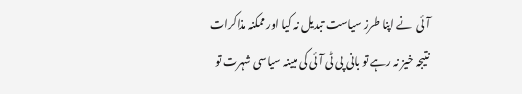آئی  نے اپنا طرز سیاست تبدیل نہ کیا اور ممکنہ مذاکرات نتیجہ خیز نہ رہے تو بانی پی ٹی آئی کی مبینہ سیاسی شہرت تو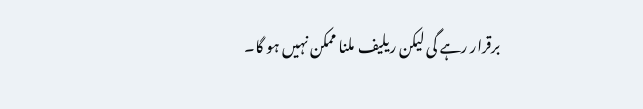برقرار رہے گی لیکن ریلیف ملنا ممکن نہیں ہو گا۔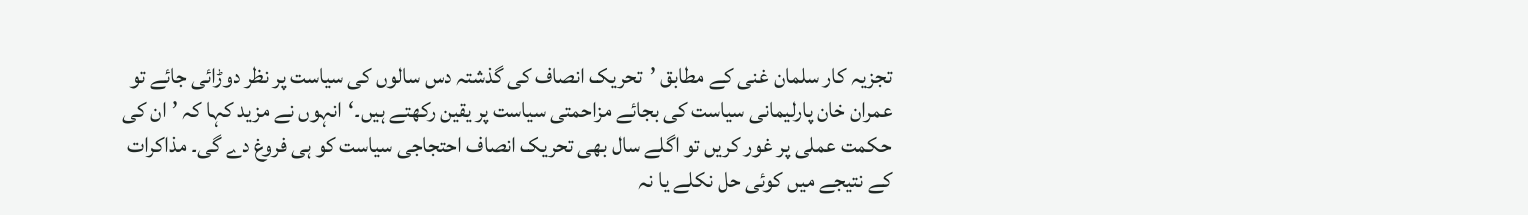تجزیہ کار سلمان غنی کے مطابق ’تحریک انصاف کی گذشتہ دس سالوں کی سیاست پر نظر دوڑائی جائے تو عمران خان پارلیمانی سیاست کی بجائے مزاحمتی سیاست پر یقین رکھتے ہیں۔‘انہوں نے مزید کہا کہ ’ان کی حکمت عملی پر غور کریں تو اگلے سال بھی تحریک انصاف احتجاجی سیاست کو ہی فروغ دے گی۔ مذاکرات کے نتیجے میں کوئی حل نکلے یا نہ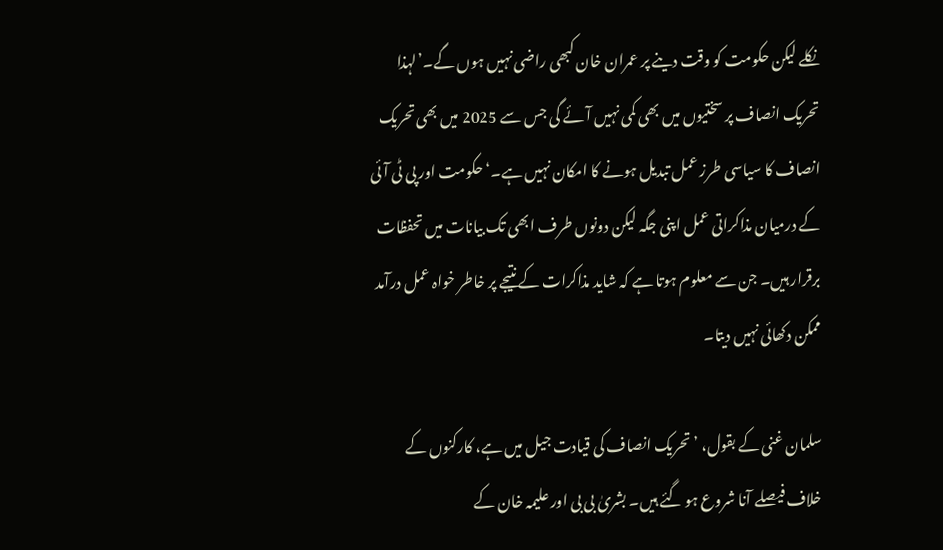نکلے لیکن حکومت کو وقت دینے پر عمران خان کبھی راضی نہیں ہوں گے۔’لہذا تحریک انصاف پر سختیوں میں بھی کمی نہیں آئے گی جس سے 2025 میں بھی تحریک انصاف کا سیاسی طرز عمل تبدیل ہونے کا امکان نہیں ہے۔‘حکومت اور پی ٹی آئی کے درمیان مذاکراتی عمل اپنی جگہ لیکن دونوں طرف ابھی تک بیانات میں تحفظات برقرار ہیں۔ جن سے معلوم ہوتا ہے کہ شاید مذاکرات کے نتیجے پر خاطر خواہ عمل درآمد ممکن دکھائی نہیں دیتا۔

سلمان غنی کے بقول، ’تحریک انصاف کی قیادت جیل میں ہے، کارکنوں کے خلاف فیصلے آنا شروع ہو گئے ہیں۔ بشریٰ بی بی اور علیمہ خان کے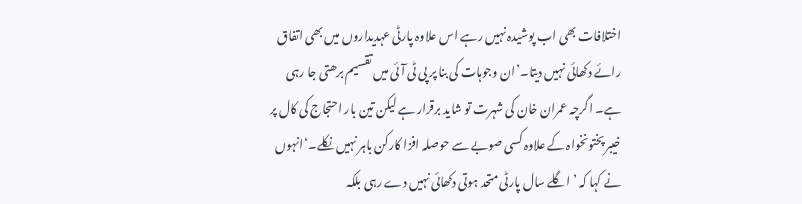اختلافات بھی اب پوشیدہ نہیں رہے اس علاوہ پارٹی عہدیداروں میں بھی اتفاق رائے دکھائی نہیں دیتا۔’ان وجوہات کی بنا پر پی ٹی آئی میں تقسیم برھتی جا رہی ہے۔ اگرچہ عمران خان کی شہرت تو شاید برقرار ہے لیکن تین بار احتجاج کی کال پر خیبر پختونخواہ کے علاوہ کسی صوبے سے حوصلہ افزا کارکن باہر نہیں نکلے۔‘انہوں نے کہا کہ ’اگلے سال پارٹی متحد ہوتی دکھائی نہیں دے رہی بلکہ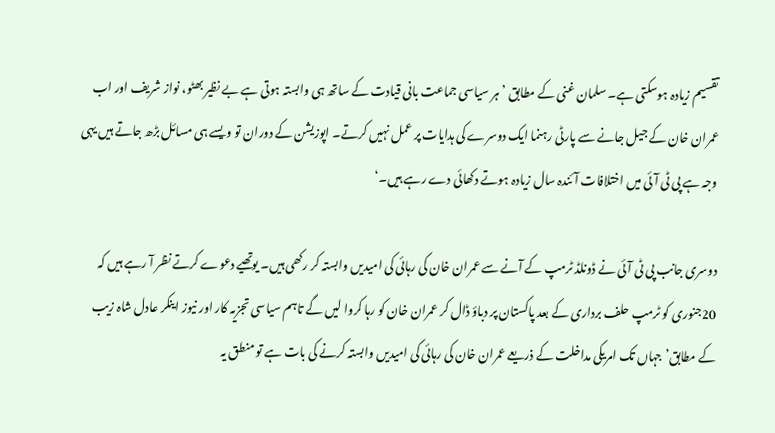تقسیم زیادہ ہوسکتی ہے۔ سلمان غنی کے مطابق ’ہر سیاسی جماعت بانی قیادت کے ساتھ ہی وابستہ ہوتی ہے بے نظیر بھٹو، نواز شریف اور اب عمران خان کے جیل جانے سے پارٹی رہنما ایک دوسرے کی ہدایات پر عمل نہیں کرتے۔ اپوزیشن کے دوران تو ویسے ہی مسائل بڑھ جاتے ہیں یہی وجہ ہے پی ٹی آئی میں اختلافات آئندہ سال زیادہ ہوتے دکھائی دے رہے ہیں۔‘

دوسری جانب پی ٹی آئی نے ڈونلڈ ٹرمپ کے آنے سے عمران خان کی رہائی کی امیدیں وابستہ کر رکھی ہیں۔ یوتھیے دعوے کرتے نظر آ رہے ہیں کہ 20جنوری کو ٹرمپ حلف برداری کے بعد پاکستان پر دباؤ ڈال کر عمران خان کو رہا کروا لیں گے تاہم سیاسی تجزیہ کار اور نیوز اینکر عادل شاہ زیب کے مطابق’جہاں تک امریکی مداخلت کے ذریعے عمران خان کی رہائی کی امیدیں وابستہ کرنے کی بات ہے تو منطق یہ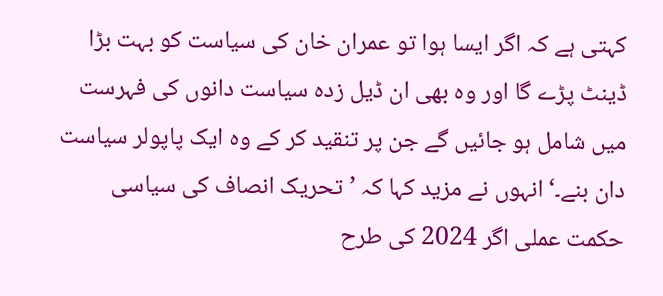کہتی ہے کہ اگر ایسا ہوا تو عمران خان کی سیاست کو بہت بڑا ڈینٹ پڑے گا اور وہ بھی ان ڈیل زدہ سیاست دانوں کی فہرست میں شامل ہو جائیں گے جن پر تنقید کر کے وہ ایک پاپولر سیاست دان بنے۔‘انہوں نے مزید کہا کہ ’تحریک انصاف کی سیاسی حکمت عملی اگر 2024 کی طرح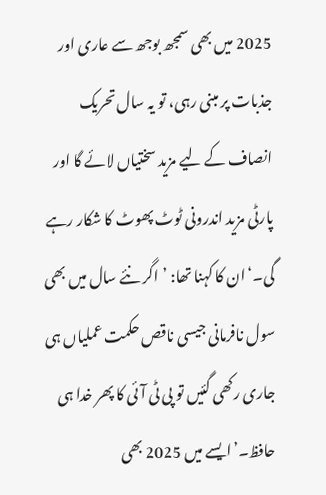2025 میں بھی سمجھ بوجھ سے عاری اور جذبات پر مبنی رہی، تو یہ سال تحریک انصاف کے لیے مزید سختیاں لائے گا اور پارٹی مزید اندرونی ٹوٹ پھوٹ کا شکار رہے گی۔‘ان کا کہنا تھا: ’اگر نئے سال میں بھی سول نافرمانی جیسی ناقص حکمت عملیاں ہی جاری رکھی گئیں تو پی ٹی آئی کا پھر خدا ہی حافظ۔’ایسے میں 2025 بھی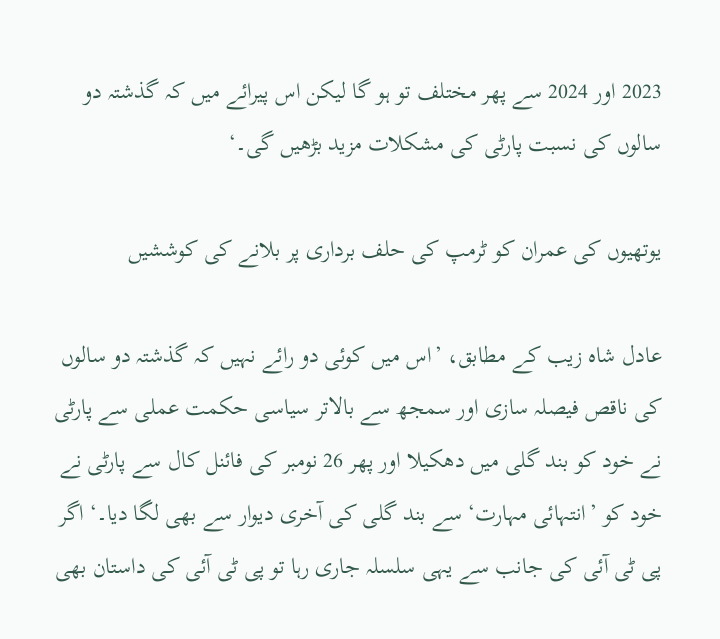2023 اور 2024 سے پھر مختلف تو ہو گا لیکن اس پیرائے میں کہ گذشتہ دو سالوں کی نسبت پارٹی کی مشکلات مزید بڑھیں گی۔‘

یوتھیوں کی عمران کو ٹرمپ کی حلف برداری پر بلانے کی کوششیں

عادل شاہ زیب کے مطابق، ’اس میں کوئی دو رائے نہیں کہ گذشتہ دو سالوں کی ناقص فیصلہ سازی اور سمجھ سے بالاتر سیاسی حکمت عملی سے پارٹی نے خود کو بند گلی میں دھکیلا اور پھر 26 نومبر کی فائنل کال سے پارٹی نے خود کو ’انتہائی مہارت‘ سے بند گلی کی آخری دیوار سے بھی لگا دیا۔‘ اگر پی ٹی آئی کی جانب سے یہی سلسلہ جاری رہا تو پی ٹی آئی کی داستان بھی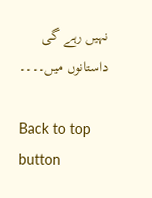نہیں رہے گی داستانوں میں۔۔۔۔

Back to top button